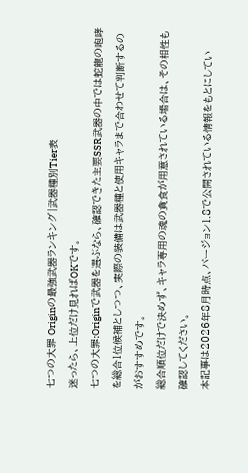七つの大罪 Originの最強武器ランキング|武器種別Tier表
迷ったら、上位だけ見ればOKです。
七つの大罪:Originで武器を選ぶなら、確認できた主要SSR武器の中では蛇龍の咆哮を総合1位候補としつつ、実際の装備は武器種と使用キャラまで合わせて判断するのがおすすめです。
総合順位だけで決めず、キャラ専用の魂の貪食が用意されている場合は、その相性も確認してください。
本記事は2026年8月時点、バージョン1.8で公開されている情報をもとにしてい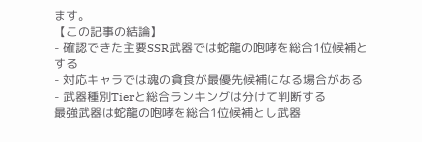ます。
【この記事の結論】
- 確認できた主要SSR武器では蛇龍の咆哮を総合1位候補とする
- 対応キャラでは魂の貪食が最優先候補になる場合がある
- 武器種別Tierと総合ランキングは分けて判断する
最強武器は蛇龍の咆哮を総合1位候補とし武器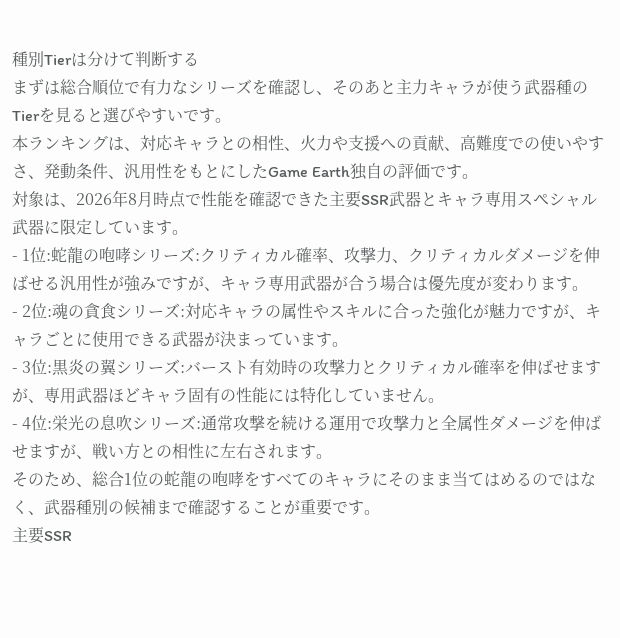種別Tierは分けて判断する
まずは総合順位で有力なシリーズを確認し、そのあと主力キャラが使う武器種のTierを見ると選びやすいです。
本ランキングは、対応キャラとの相性、火力や支援への貢献、高難度での使いやすさ、発動条件、汎用性をもとにしたGame Earth独自の評価です。
対象は、2026年8月時点で性能を確認できた主要SSR武器とキャラ専用スペシャル武器に限定しています。
- 1位:蛇龍の咆哮シリーズ:クリティカル確率、攻撃力、クリティカルダメージを伸ばせる汎用性が強みですが、キャラ専用武器が合う場合は優先度が変わります。
- 2位:魂の貪食シリーズ:対応キャラの属性やスキルに合った強化が魅力ですが、キャラごとに使用できる武器が決まっています。
- 3位:黒炎の翼シリーズ:バースト有効時の攻撃力とクリティカル確率を伸ばせますが、専用武器ほどキャラ固有の性能には特化していません。
- 4位:栄光の息吹シリーズ:通常攻撃を続ける運用で攻撃力と全属性ダメージを伸ばせますが、戦い方との相性に左右されます。
そのため、総合1位の蛇龍の咆哮をすべてのキャラにそのまま当てはめるのではなく、武器種別の候補まで確認することが重要です。
主要SSR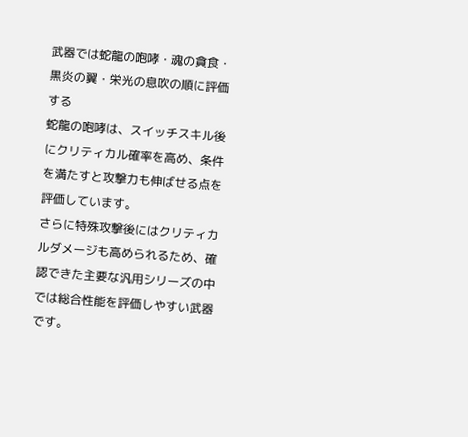武器では蛇龍の咆哮・魂の貪食・黒炎の翼・栄光の息吹の順に評価する
蛇龍の咆哮は、スイッチスキル後にクリティカル確率を高め、条件を満たすと攻撃力も伸ばせる点を評価しています。
さらに特殊攻撃後にはクリティカルダメージも高められるため、確認できた主要な汎用シリーズの中では総合性能を評価しやすい武器です。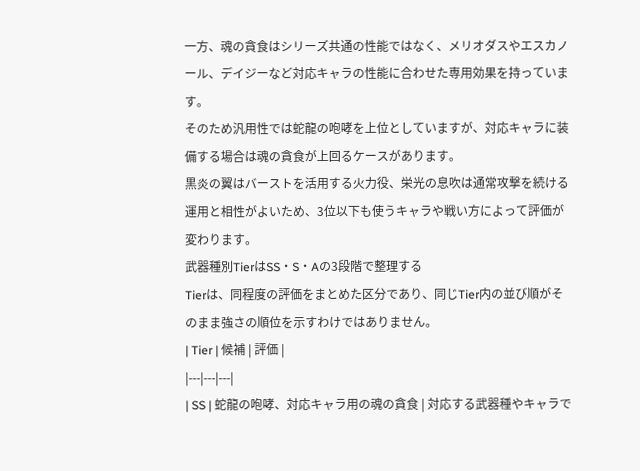一方、魂の貪食はシリーズ共通の性能ではなく、メリオダスやエスカノール、デイジーなど対応キャラの性能に合わせた専用効果を持っています。
そのため汎用性では蛇龍の咆哮を上位としていますが、対応キャラに装備する場合は魂の貪食が上回るケースがあります。
黒炎の翼はバーストを活用する火力役、栄光の息吹は通常攻撃を続ける運用と相性がよいため、3位以下も使うキャラや戦い方によって評価が変わります。
武器種別TierはSS・S・Aの3段階で整理する
Tierは、同程度の評価をまとめた区分であり、同じTier内の並び順がそのまま強さの順位を示すわけではありません。
| Tier | 候補 | 評価 |
|---|---|---|
| SS | 蛇龍の咆哮、対応キャラ用の魂の貪食 | 対応する武器種やキャラで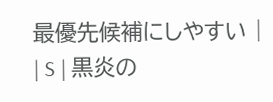最優先候補にしやすい |
| S | 黒炎の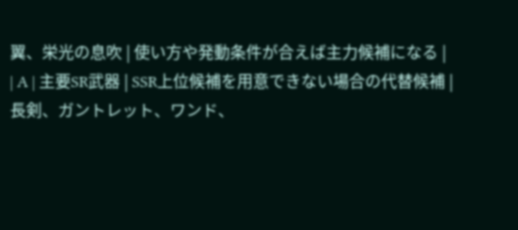翼、栄光の息吹 | 使い方や発動条件が合えば主力候補になる |
| A | 主要SR武器 | SSR上位候補を用意できない場合の代替候補 |
長剣、ガントレット、ワンド、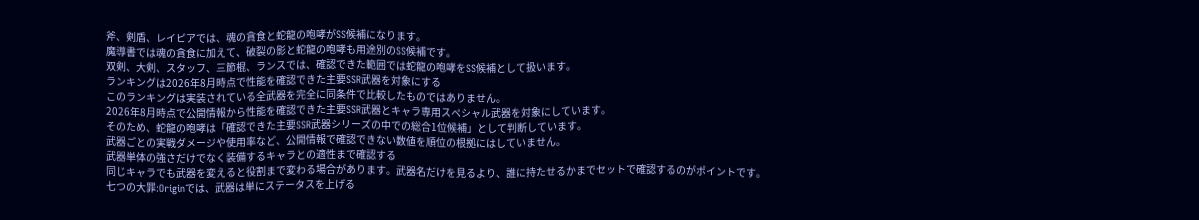斧、剣盾、レイピアでは、魂の貪食と蛇龍の咆哮がSS候補になります。
魔導書では魂の貪食に加えて、破裂の影と蛇龍の咆哮も用途別のSS候補です。
双剣、大剣、スタッフ、三節棍、ランスでは、確認できた範囲では蛇龍の咆哮をSS候補として扱います。
ランキングは2026年8月時点で性能を確認できた主要SSR武器を対象にする
このランキングは実装されている全武器を完全に同条件で比較したものではありません。
2026年8月時点で公開情報から性能を確認できた主要SSR武器とキャラ専用スペシャル武器を対象にしています。
そのため、蛇龍の咆哮は「確認できた主要SSR武器シリーズの中での総合1位候補」として判断しています。
武器ごとの実戦ダメージや使用率など、公開情報で確認できない数値を順位の根拠にはしていません。
武器単体の強さだけでなく装備するキャラとの適性まで確認する
同じキャラでも武器を変えると役割まで変わる場合があります。武器名だけを見るより、誰に持たせるかまでセットで確認するのがポイントです。
七つの大罪:Originでは、武器は単にステータスを上げる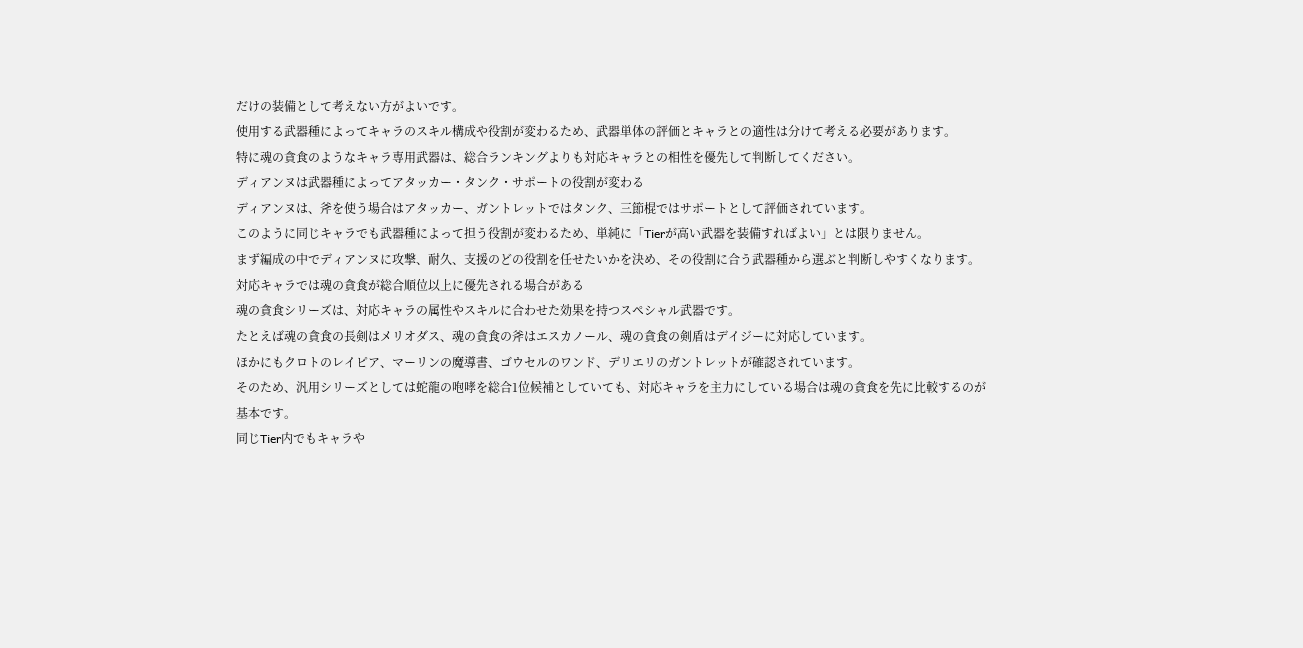だけの装備として考えない方がよいです。
使用する武器種によってキャラのスキル構成や役割が変わるため、武器単体の評価とキャラとの適性は分けて考える必要があります。
特に魂の貪食のようなキャラ専用武器は、総合ランキングよりも対応キャラとの相性を優先して判断してください。
ディアンヌは武器種によってアタッカー・タンク・サポートの役割が変わる
ディアンヌは、斧を使う場合はアタッカー、ガントレットではタンク、三節棍ではサポートとして評価されています。
このように同じキャラでも武器種によって担う役割が変わるため、単純に「Tierが高い武器を装備すればよい」とは限りません。
まず編成の中でディアンヌに攻撃、耐久、支援のどの役割を任せたいかを決め、その役割に合う武器種から選ぶと判断しやすくなります。
対応キャラでは魂の貪食が総合順位以上に優先される場合がある
魂の貪食シリーズは、対応キャラの属性やスキルに合わせた効果を持つスペシャル武器です。
たとえば魂の貪食の長剣はメリオダス、魂の貪食の斧はエスカノール、魂の貪食の剣盾はデイジーに対応しています。
ほかにもクロトのレイピア、マーリンの魔導書、ゴウセルのワンド、デリエリのガントレットが確認されています。
そのため、汎用シリーズとしては蛇龍の咆哮を総合1位候補としていても、対応キャラを主力にしている場合は魂の貪食を先に比較するのが基本です。
同じTier内でもキャラや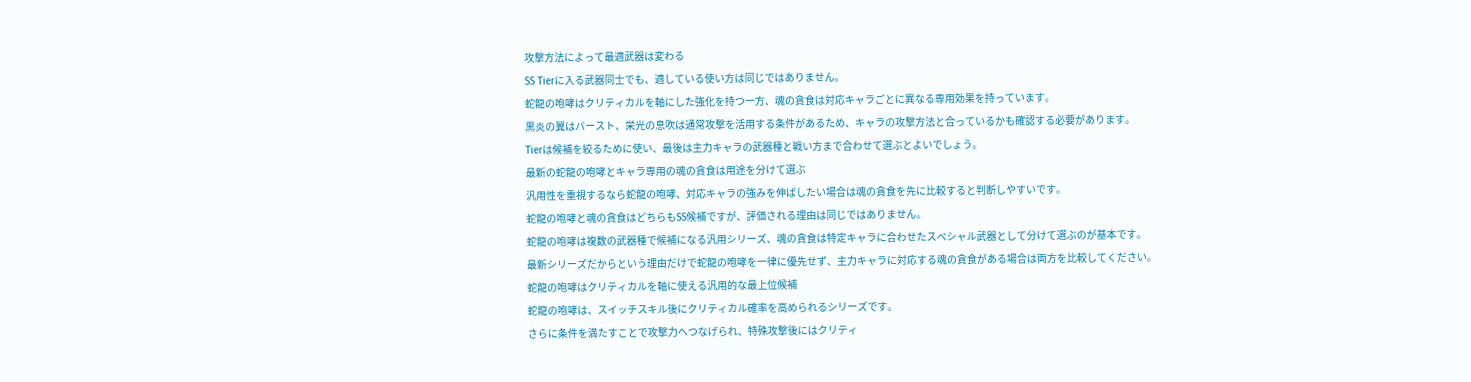攻撃方法によって最適武器は変わる
SS Tierに入る武器同士でも、適している使い方は同じではありません。
蛇龍の咆哮はクリティカルを軸にした強化を持つ一方、魂の貪食は対応キャラごとに異なる専用効果を持っています。
黒炎の翼はバースト、栄光の息吹は通常攻撃を活用する条件があるため、キャラの攻撃方法と合っているかも確認する必要があります。
Tierは候補を絞るために使い、最後は主力キャラの武器種と戦い方まで合わせて選ぶとよいでしょう。
最新の蛇龍の咆哮とキャラ専用の魂の貪食は用途を分けて選ぶ
汎用性を重視するなら蛇龍の咆哮、対応キャラの強みを伸ばしたい場合は魂の貪食を先に比較すると判断しやすいです。
蛇龍の咆哮と魂の貪食はどちらもSS候補ですが、評価される理由は同じではありません。
蛇龍の咆哮は複数の武器種で候補になる汎用シリーズ、魂の貪食は特定キャラに合わせたスペシャル武器として分けて選ぶのが基本です。
最新シリーズだからという理由だけで蛇龍の咆哮を一律に優先せず、主力キャラに対応する魂の貪食がある場合は両方を比較してください。
蛇龍の咆哮はクリティカルを軸に使える汎用的な最上位候補
蛇龍の咆哮は、スイッチスキル後にクリティカル確率を高められるシリーズです。
さらに条件を満たすことで攻撃力へつなげられ、特殊攻撃後にはクリティ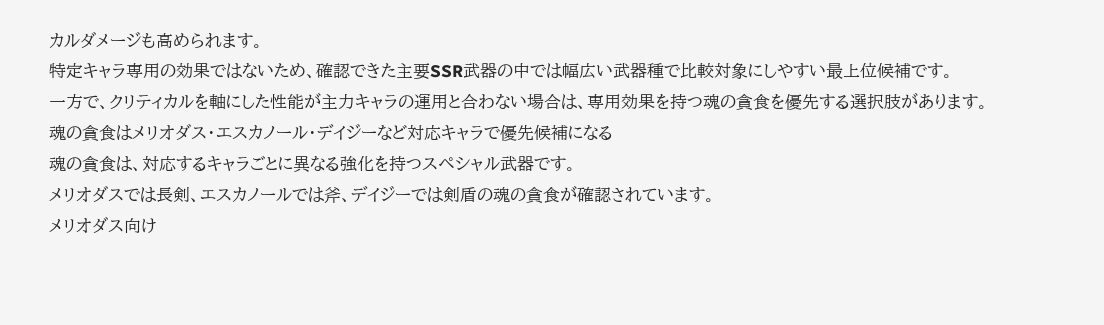カルダメージも高められます。
特定キャラ専用の効果ではないため、確認できた主要SSR武器の中では幅広い武器種で比較対象にしやすい最上位候補です。
一方で、クリティカルを軸にした性能が主力キャラの運用と合わない場合は、専用効果を持つ魂の貪食を優先する選択肢があります。
魂の貪食はメリオダス・エスカノール・デイジーなど対応キャラで優先候補になる
魂の貪食は、対応するキャラごとに異なる強化を持つスペシャル武器です。
メリオダスでは長剣、エスカノールでは斧、デイジーでは剣盾の魂の貪食が確認されています。
メリオダス向け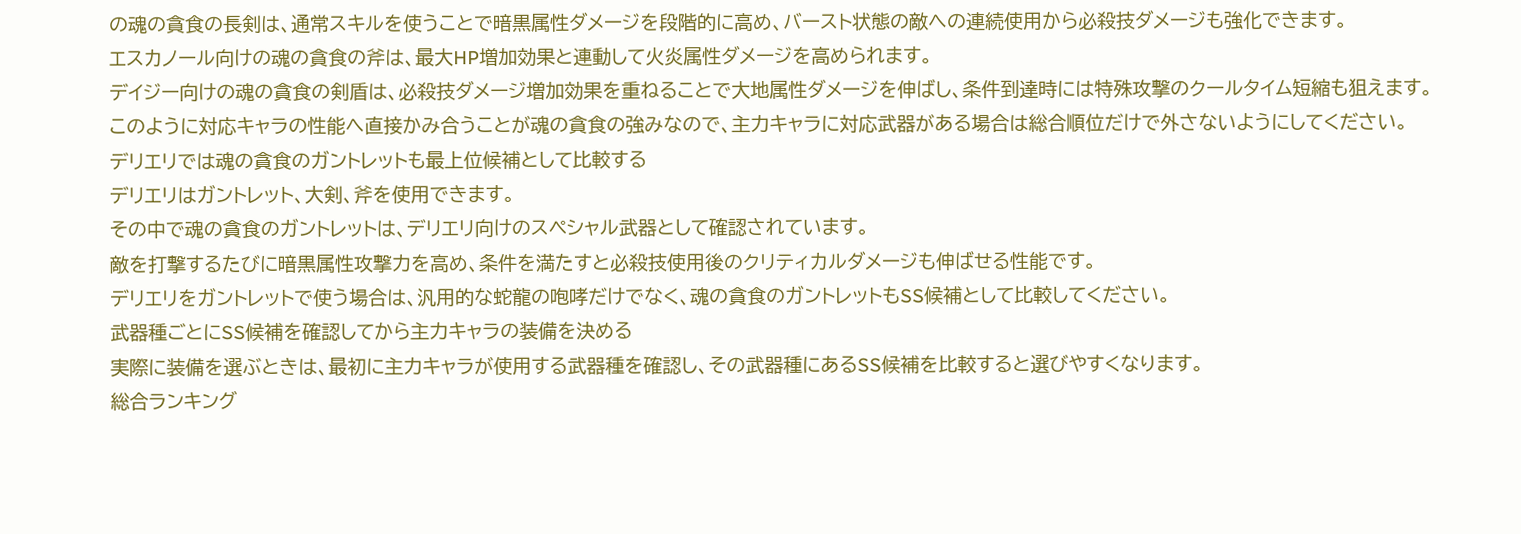の魂の貪食の長剣は、通常スキルを使うことで暗黒属性ダメージを段階的に高め、バースト状態の敵への連続使用から必殺技ダメージも強化できます。
エスカノール向けの魂の貪食の斧は、最大HP増加効果と連動して火炎属性ダメージを高められます。
デイジー向けの魂の貪食の剣盾は、必殺技ダメージ増加効果を重ねることで大地属性ダメージを伸ばし、条件到達時には特殊攻撃のクールタイム短縮も狙えます。
このように対応キャラの性能へ直接かみ合うことが魂の貪食の強みなので、主力キャラに対応武器がある場合は総合順位だけで外さないようにしてください。
デリエリでは魂の貪食のガントレットも最上位候補として比較する
デリエリはガントレット、大剣、斧を使用できます。
その中で魂の貪食のガントレットは、デリエリ向けのスペシャル武器として確認されています。
敵を打撃するたびに暗黒属性攻撃力を高め、条件を満たすと必殺技使用後のクリティカルダメージも伸ばせる性能です。
デリエリをガントレットで使う場合は、汎用的な蛇龍の咆哮だけでなく、魂の貪食のガントレットもSS候補として比較してください。
武器種ごとにSS候補を確認してから主力キャラの装備を決める
実際に装備を選ぶときは、最初に主力キャラが使用する武器種を確認し、その武器種にあるSS候補を比較すると選びやすくなります。
総合ランキング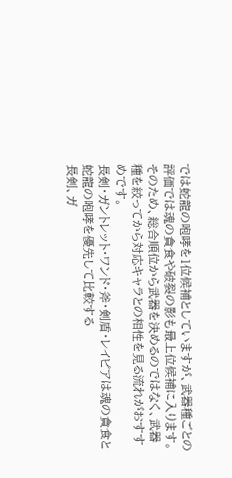では蛇龍の咆哮を1位候補としていますが、武器種ごとの評価では魂の貪食や破裂の影も最上位候補に入ります。
そのため、総合順位から武器を決めるのではなく、武器種を絞ってから対応キャラとの相性を見る流れがおすすめです。
長剣・ガントレット・ワンド・斧・剣盾・レイピアは魂の貪食と蛇龍の咆哮を優先して比較する
長剣、ガ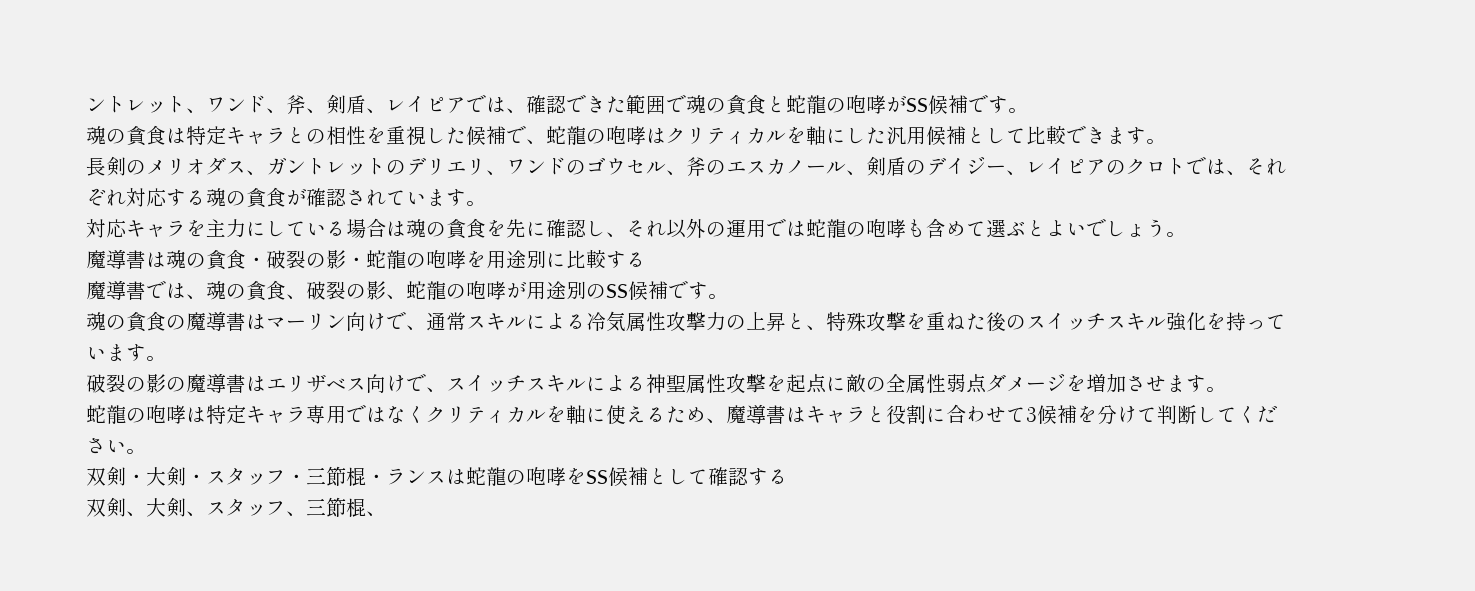ントレット、ワンド、斧、剣盾、レイピアでは、確認できた範囲で魂の貪食と蛇龍の咆哮がSS候補です。
魂の貪食は特定キャラとの相性を重視した候補で、蛇龍の咆哮はクリティカルを軸にした汎用候補として比較できます。
長剣のメリオダス、ガントレットのデリエリ、ワンドのゴウセル、斧のエスカノール、剣盾のデイジー、レイピアのクロトでは、それぞれ対応する魂の貪食が確認されています。
対応キャラを主力にしている場合は魂の貪食を先に確認し、それ以外の運用では蛇龍の咆哮も含めて選ぶとよいでしょう。
魔導書は魂の貪食・破裂の影・蛇龍の咆哮を用途別に比較する
魔導書では、魂の貪食、破裂の影、蛇龍の咆哮が用途別のSS候補です。
魂の貪食の魔導書はマーリン向けで、通常スキルによる冷気属性攻撃力の上昇と、特殊攻撃を重ねた後のスイッチスキル強化を持っています。
破裂の影の魔導書はエリザベス向けで、スイッチスキルによる神聖属性攻撃を起点に敵の全属性弱点ダメージを増加させます。
蛇龍の咆哮は特定キャラ専用ではなくクリティカルを軸に使えるため、魔導書はキャラと役割に合わせて3候補を分けて判断してください。
双剣・大剣・スタッフ・三節棍・ランスは蛇龍の咆哮をSS候補として確認する
双剣、大剣、スタッフ、三節棍、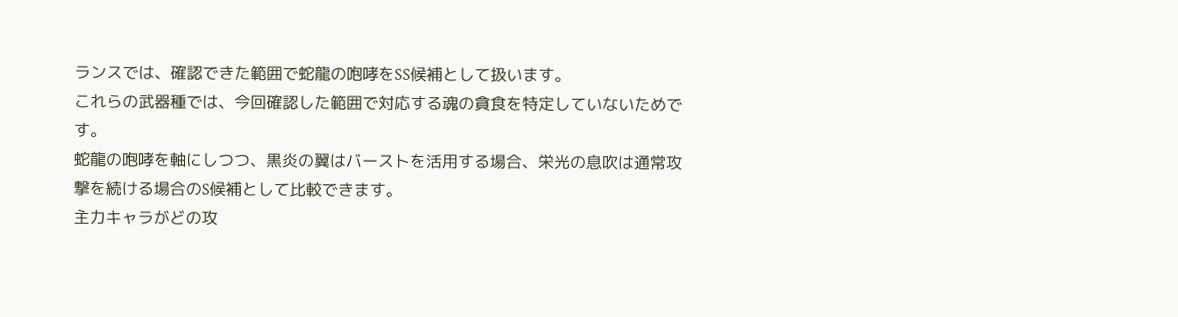ランスでは、確認できた範囲で蛇龍の咆哮をSS候補として扱います。
これらの武器種では、今回確認した範囲で対応する魂の貪食を特定していないためです。
蛇龍の咆哮を軸にしつつ、黒炎の翼はバーストを活用する場合、栄光の息吹は通常攻撃を続ける場合のS候補として比較できます。
主力キャラがどの攻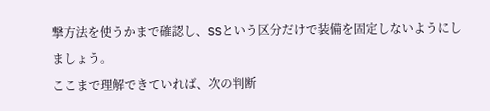撃方法を使うかまで確認し、SSという区分だけで装備を固定しないようにしましょう。
ここまで理解できていれば、次の判断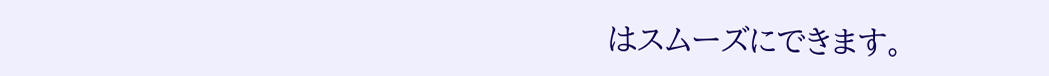はスムーズにできます。